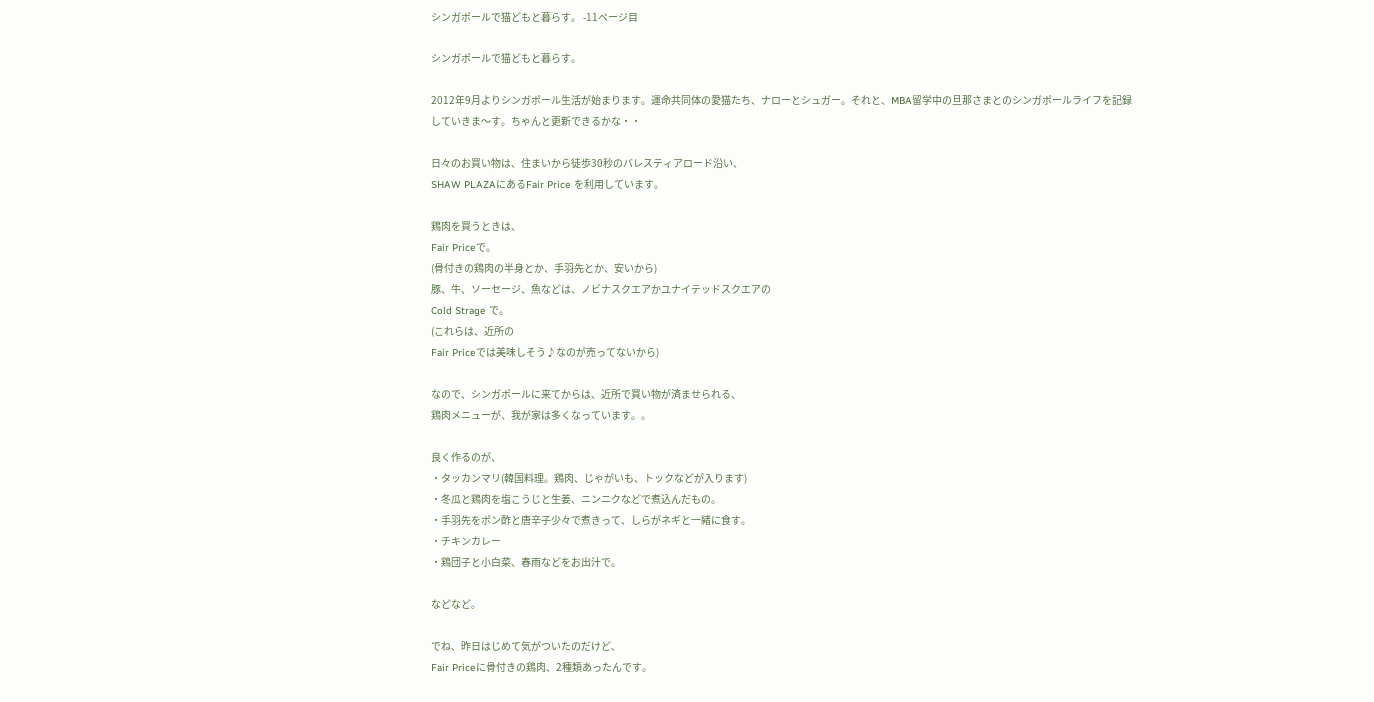シンガポールで猫どもと暮らす。 -11ページ目

シンガポールで猫どもと暮らす。

2012年9月よりシンガポール生活が始まります。運命共同体の愛猫たち、ナローとシュガー。それと、MBA留学中の旦那さまとのシンガポールライフを記録していきま〜す。ちゃんと更新できるかな・・

日々のお買い物は、住まいから徒歩30秒のバレスティアロード沿い、
SHAW PLAZAにあるFair Price を利用しています。

鶏肉を買うときは、
Fair Priceで。
(骨付きの鶏肉の半身とか、手羽先とか、安いから)
豚、牛、ソーセージ、魚などは、ノビナスクエアかユナイテッドスクエアの
Cold Strage で。
(これらは、近所の
Fair Priceでは美味しそう♪なのが売ってないから)

なので、シンガポールに来てからは、近所で買い物が済ませられる、
鶏肉メニューが、我が家は多くなっています。。

良く作るのが、
・タッカンマリ(韓国料理。鶏肉、じゃがいも、トックなどが入ります)
・冬瓜と鶏肉を塩こうじと生姜、ニンニクなどで煮込んだもの。
・手羽先をポン酢と唐辛子少々で煮きって、しらがネギと一緒に食す。
・チキンカレー
・鶏団子と小白菜、春雨などをお出汁で。

などなど。

でね、昨日はじめて気がついたのだけど、
Fair Priceに骨付きの鶏肉、2種類あったんです。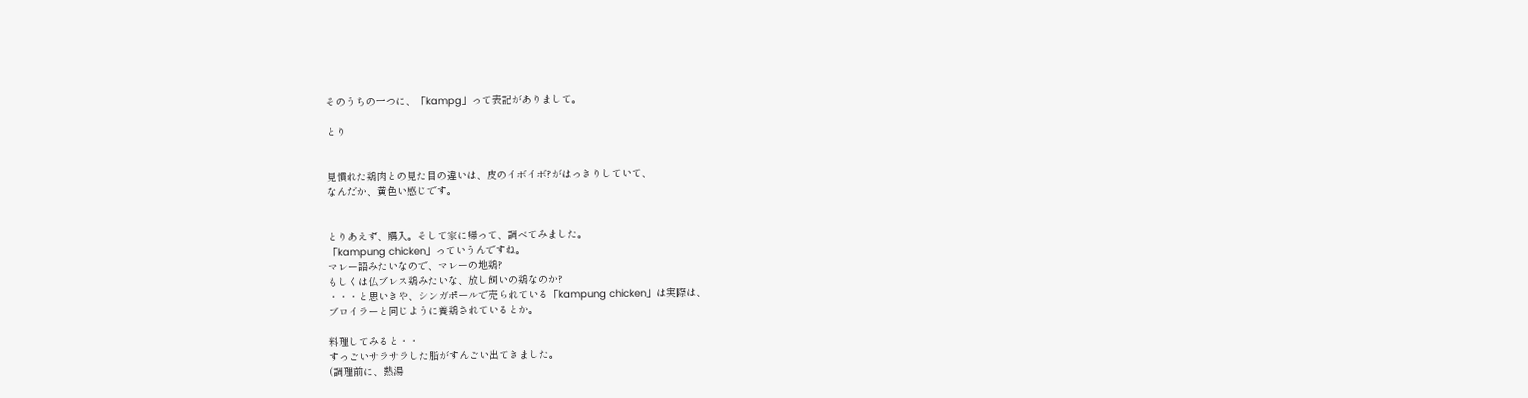そのうちの一つに、「kampg」って表記がありまして。

とり


見慣れた鶏肉との見た目の違いは、皮のイボイボ?がはっきりしていて、
なんだか、黄色い感じです。


とりあえず、購入。そして家に帰って、調べてみました。
「kampung chicken」っていうんですね。
マレー語みたいなので、マレーの地鶏?
もしくは仏ブレス鶏みたいな、放し飼いの鶏なのか?
・・・と思いきや、シンガポールで売られている「kampung chicken」は実際は、
ブロイラーと同じように養鶏されているとか。

料理してみると・・
すっごいサラサラした脂がすんごい出てきました。
(調理前に、熱湯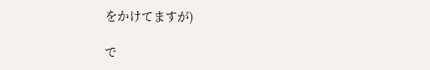をかけてますが)

で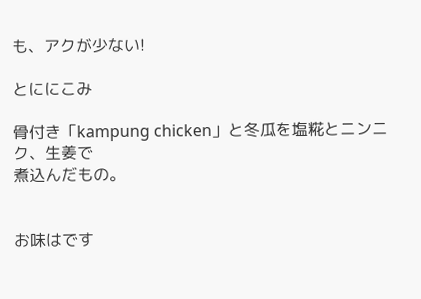も、アクが少ない!

とににこみ

骨付き「kampung chicken」と冬瓜を塩糀とニンニク、生姜で
煮込んだもの。


お味はです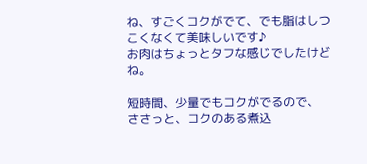ね、すごくコクがでて、でも脂はしつこくなくて美味しいです♪
お肉はちょっとタフな感じでしたけどね。

短時間、少量でもコクがでるので、
ささっと、コクのある煮込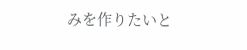みを作りたいと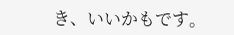き、いいかもです。